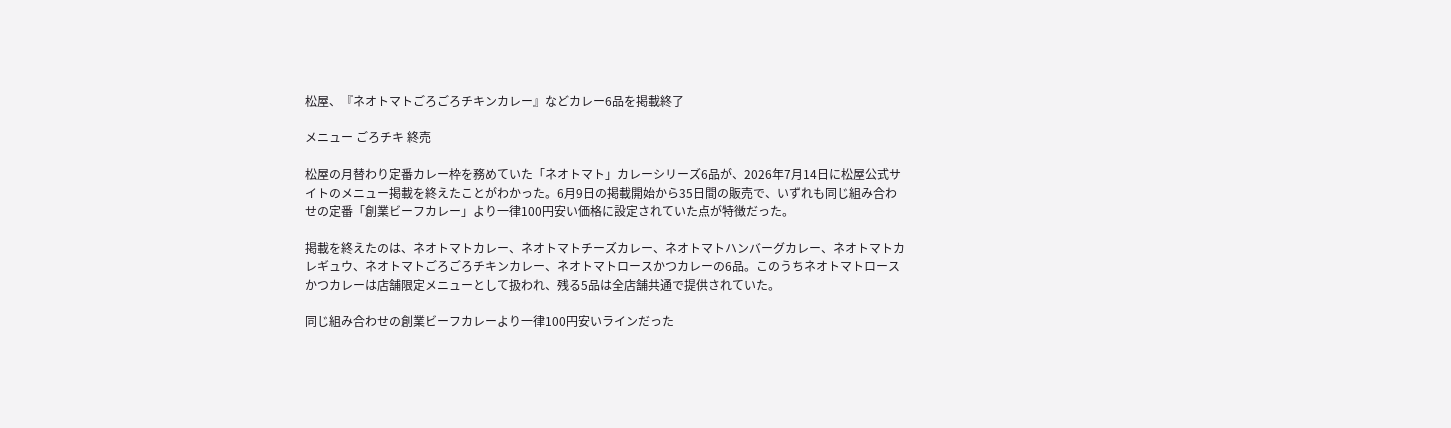松屋、『ネオトマトごろごろチキンカレー』などカレー6品を掲載終了

メニュー ごろチキ 終売

松屋の月替わり定番カレー枠を務めていた「ネオトマト」カレーシリーズ6品が、2026年7月14日に松屋公式サイトのメニュー掲載を終えたことがわかった。6月9日の掲載開始から35日間の販売で、いずれも同じ組み合わせの定番「創業ビーフカレー」より一律100円安い価格に設定されていた点が特徴だった。

掲載を終えたのは、ネオトマトカレー、ネオトマトチーズカレー、ネオトマトハンバーグカレー、ネオトマトカレギュウ、ネオトマトごろごろチキンカレー、ネオトマトロースかつカレーの6品。このうちネオトマトロースかつカレーは店舗限定メニューとして扱われ、残る5品は全店舗共通で提供されていた。

同じ組み合わせの創業ビーフカレーより一律100円安いラインだった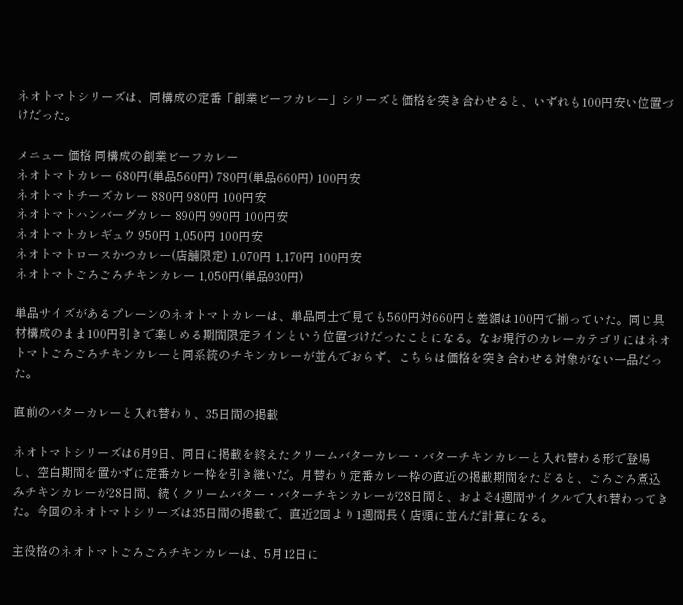ネオトマトシリーズは、同構成の定番「創業ビーフカレー」シリーズと価格を突き合わせると、いずれも100円安い位置づけだった。

メニュー 価格 同構成の創業ビーフカレー
ネオトマトカレー 680円(単品560円) 780円(単品660円) 100円安
ネオトマトチーズカレー 880円 980円 100円安
ネオトマトハンバーグカレー 890円 990円 100円安
ネオトマトカレギュウ 950円 1,050円 100円安
ネオトマトロースかつカレー(店舗限定) 1,070円 1,170円 100円安
ネオトマトごろごろチキンカレー 1,050円(単品930円)

単品サイズがあるプレーンのネオトマトカレーは、単品同士で見ても560円対660円と差額は100円で揃っていた。同じ具材構成のまま100円引きで楽しめる期間限定ラインという位置づけだったことになる。なお現行のカレーカテゴリにはネオトマトごろごろチキンカレーと同系統のチキンカレーが並んでおらず、こちらは価格を突き合わせる対象がない一品だった。

直前のバターカレーと入れ替わり、35日間の掲載

ネオトマトシリーズは6月9日、同日に掲載を終えたクリームバターカレー・バターチキンカレーと入れ替わる形で登場し、空白期間を置かずに定番カレー枠を引き継いだ。月替わり定番カレー枠の直近の掲載期間をたどると、ごろごろ煮込みチキンカレーが28日間、続くクリームバター・バターチキンカレーが28日間と、およそ4週間サイクルで入れ替わってきた。今回のネオトマトシリーズは35日間の掲載で、直近2回より1週間長く店頭に並んだ計算になる。

主役格のネオトマトごろごろチキンカレーは、5月12日に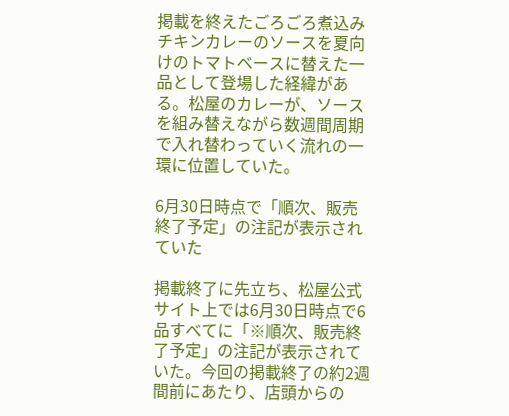掲載を終えたごろごろ煮込みチキンカレーのソースを夏向けのトマトベースに替えた一品として登場した経緯がある。松屋のカレーが、ソースを組み替えながら数週間周期で入れ替わっていく流れの一環に位置していた。

6月30日時点で「順次、販売終了予定」の注記が表示されていた

掲載終了に先立ち、松屋公式サイト上では6月30日時点で6品すべてに「※順次、販売終了予定」の注記が表示されていた。今回の掲載終了の約2週間前にあたり、店頭からの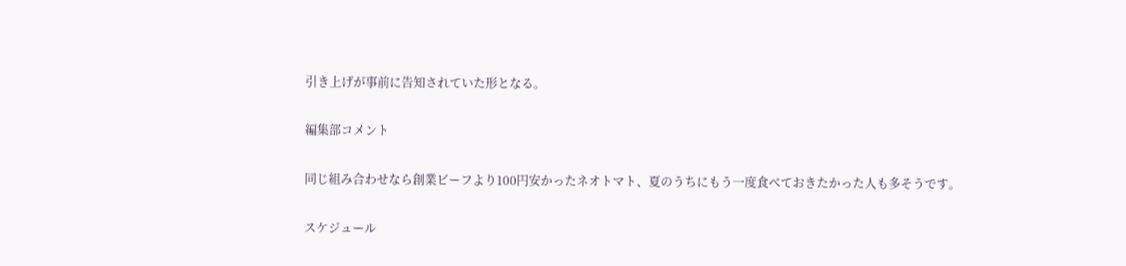引き上げが事前に告知されていた形となる。

編集部コメント

同じ組み合わせなら創業ビーフより100円安かったネオトマト、夏のうちにもう一度食べておきたかった人も多そうです。

スケジュール